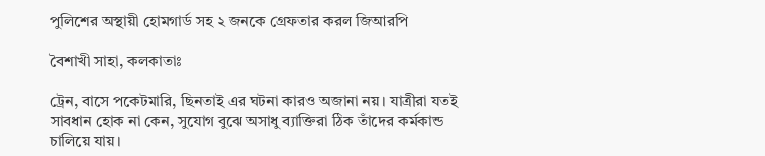পুলিশের অস্থায়ী হোমগার্ড সহ ২ জনকে গ্রেফতার করল জিআরপি

বৈশাখী সাহা, কলকাতাঃ

ট্রেন, বাসে পকেটমারি, ছিনতাই এর ঘটনা কারও অজানা নয়। যাত্রীরা যতই সাবধান হোক না কেন, সুযোগ বুঝে অসাধু ব্যাক্তিরা ঠিক তাঁদের কর্মকান্ড চালিয়ে যায়।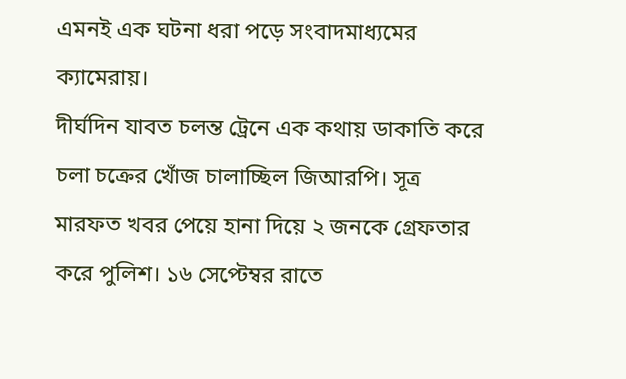এমনই এক ঘটনা ধরা পড়ে সংবাদমাধ্যমের ক্যামেরায়।
দীর্ঘদিন যাবত চলন্ত ট্রেনে এক কথায় ডাকাতি করে চলা চক্রের খোঁজ চালাচ্ছিল জিআরপি। সূত্র মারফত খবর পেয়ে হানা দিয়ে ২ জনকে গ্রেফতার করে পুলিশ। ১৬ সেপ্টেম্বর রাতে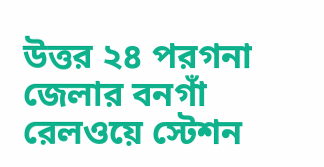উত্তর ২৪ পরগনা জেলার বনগাঁ রেলওয়ে স্টেশন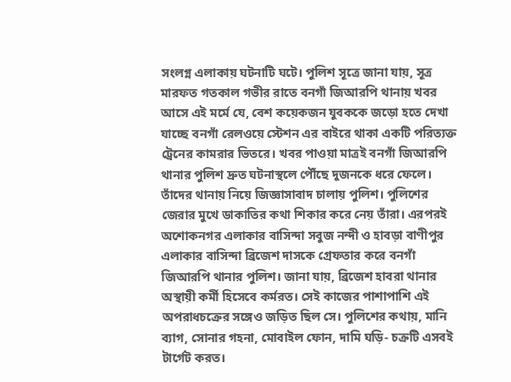সংলগ্ন এলাকায় ঘটনাটি ঘটে। পুলিশ সূত্রে জানা যায়, সূত্র মারফত গতকাল গভীর রাতে বনগাঁ জিআরপি থানায় খবর আসে এই মর্মে যে, বেশ কয়েকজন যুবককে জড়ো হতে দেখা যাচ্ছে বনগাঁ রেলওয়ে স্টেশন এর বাইরে থাকা একটি পরিত্যক্ত ট্রেনের কামরার ভিতরে। খবর পাওয়া মাত্রই বনগাঁ জিআরপি থানার পুলিশ দ্রুত ঘটনাস্থলে পৌঁছে দুজনকে ধরে ফেলে। তাঁদের থানায় নিয়ে জিজ্ঞাসাবাদ চালায় পুলিশ। পুলিশের জেরার মুখে ডাকাতির কথা শিকার করে নেয় তাঁরা। এরপরই অশোকনগর এলাকার বাসিন্দা সবুজ নন্দী ও হাবড়া বাণীপুর এলাকার বাসিন্দা ব্রিজেশ দাসকে গ্রেফতার করে বনগাঁ জিআরপি থানার পুলিশ। জানা যায়, ব্রিজেশ হাবরা থানার অস্থায়ী কর্মী হিসেবে কর্মরত। সেই কাজের পাশাপাশি এই অপরাধচক্রের সঙ্গেও জড়িত ছিল সে। পুলিশের কথায়, মানি ব্যাগ, সোনার গহনা, মোবাইল ফোন, দামি ঘড়ি- চক্রটি এসবই টার্গেট করত।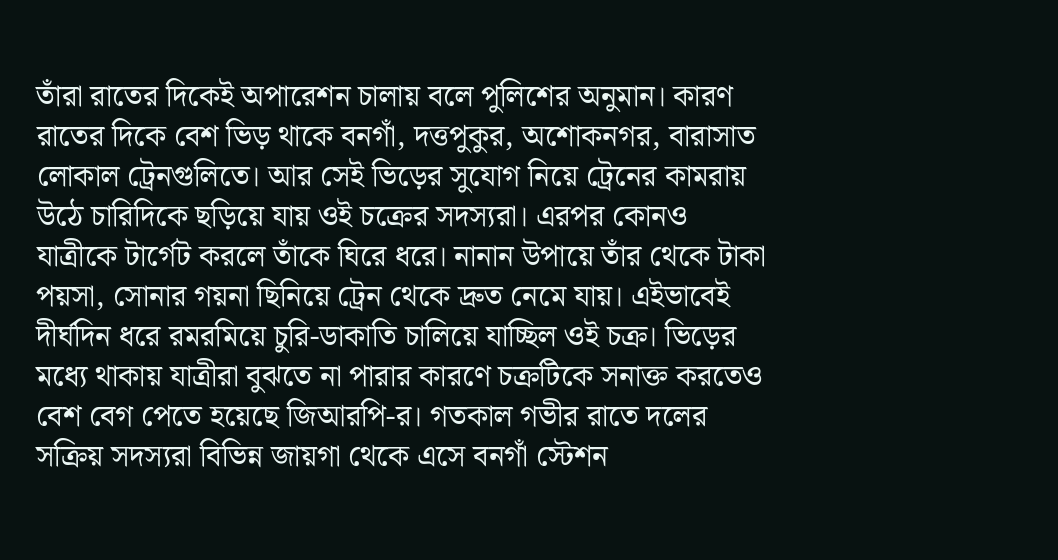তাঁরা রাতের দিকেই অপারেশন চালায় বলে পুলিশের অনুমান। কারণ রাতের দিকে বেশ ভিড় থাকে বনগাঁ, দত্তপুকুর, অশোকনগর, বারাসাত লোকাল ট্রেনগুলিতে। আর সেই ভিড়ের সুযোগ নিয়ে ট্রেনের কামরায় উঠে চারিদিকে ছড়িয়ে যায় ওই চক্রের সদস্যরা। এরপর কোনও যাত্রীকে টার্গেট করলে তাঁকে ঘিরে ধরে। নানান উপায়ে তাঁর থেকে টাকা পয়সা, সোনার গয়না ছিনিয়ে ট্রেন থেকে দ্রুত নেমে যায়। এইভাবেই দীর্ঘদিন ধরে রমরমিয়ে চুরি-ডাকাতি চালিয়ে যাচ্ছিল ওই চক্র। ভিড়ের মধ্যে থাকায় যাত্রীরা বুঝতে না পারার কারণে চক্রটিকে সনাক্ত করতেও বেশ বেগ পেতে হয়েছে জিআরপি-র। গতকাল গভীর রাতে দলের সক্রিয় সদস্যরা বিভিন্ন জায়গা থেকে এসে বনগাঁ স্টেশন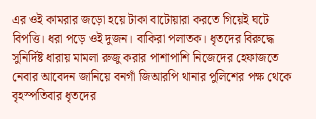এর ওই কামরার জড়ো হয়ে টাকা বাটোয়ারা করতে গিয়েই ঘটে বিপত্তি। ধরা পড়ে ওই দুজন। বাকিরা পলাতক। ধৃতদের বিরুদ্ধে সুনির্দিষ্ট ধারায় মামলা রুজু করার পাশাপাশি নিজেদের হেফাজতে নেবার আবেদন জানিয়ে বনগাঁ জিআরপি থানার পুলিশের পক্ষ থেকে বৃহস্পতিবার ধৃতদের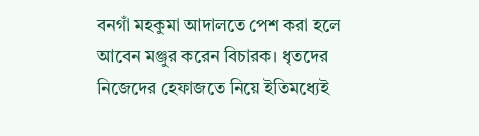বনগাঁ মহকুমা আদালতে পেশ করা হলে আবেন মঞ্জুর করেন বিচারক। ধৃতদের নিজেদের হেফাজতে নিয়ে ইতিমধ্যেই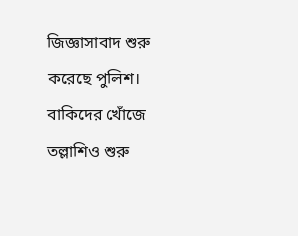জিজ্ঞাসাবাদ শুরু করেছে পুলিশ। বাকিদের খোঁজে তল্লাশিও শুরু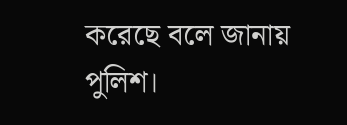করেছে বলে জানায় পুলিশ।